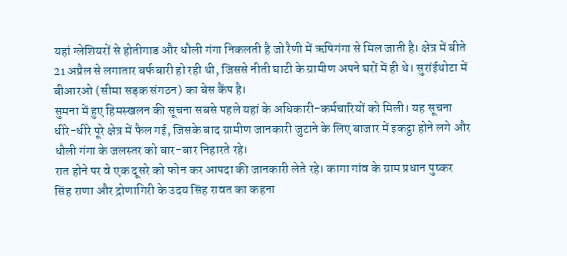यहां ग्लेशियरों से होतीगाड और धौली गंगा निकलती है जो रैणी में ऋषिगंगा से मिल जाती है। क्षेत्र में बीते 21 अप्रैल से लगातार बर्फबारी हो रही थी, जिससे नीती घाटी के ग्रामीण अपने घरों में ही थे। सुरांईथोटा में बीआरओ (सीमा सड़क संगठन) का बेस कैंप है।
सुमना में हुए हिमस्खलन की सूचना सबसे पहले यहां के अधिकारी-कर्मचारियों को मिली। यह सूचना धीरे-धीरे पूरे क्षेत्र में फैल गई, जिसके बाद ग्रामीण जानकारी जुटाने के लिए बाजार में इकट्ठा होने लगे और धौली गंगा के जलस्तर को बार-बार निहारते रहे।
रात होने पर वे एक दूसरे को फोन कर आपदा की जानकारी लेते रहे। कागा गांव के ग्राम प्रधान पुष्कर सिंह राणा और द्रोणागिरी के उदय सिंह रावत का कहना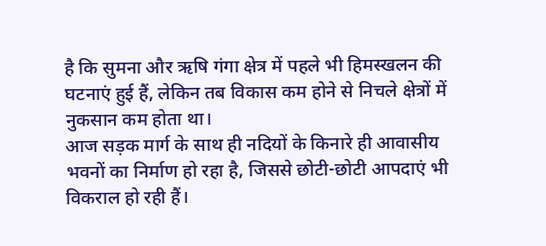है कि सुमना और ऋषि गंगा क्षेत्र में पहले भी हिमस्खलन की घटनाएं हुई हैं, लेकिन तब विकास कम होने से निचले क्षेत्रों में नुकसान कम होता था।
आज सड़क मार्ग के साथ ही नदियों के किनारे ही आवासीय भवनों का निर्माण हो रहा है, जिससे छोटी-छोटी आपदाएं भी विकराल हो रही हैं।